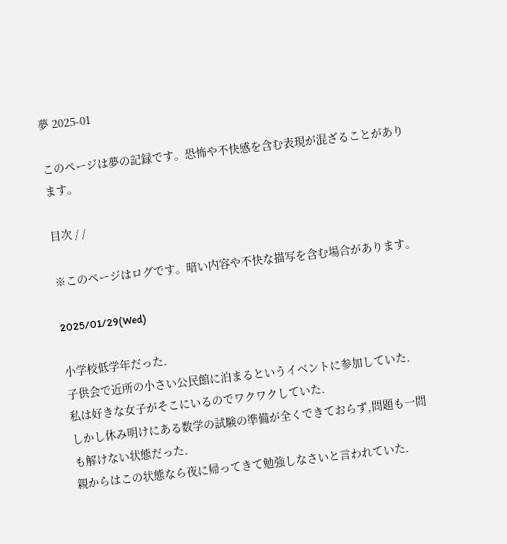夢 2025-01

このページは夢の記録です。恐怖や不快感を含む表現が混ざることがあります。

目次 / /

※このページはログです。暗い内容や不快な描写を含む場合があります。

2025/01/29(Wed)

小学校低学年だった.
子供会で近所の小さい公民館に泊まるというイベントに参加していた.
私は好きな女子がそこにいるのでワクワクしていた.
しかし休み明けにある数学の試験の準備が全くできておらず,問題も一問も解けない状態だった.
親からはこの状態なら夜に帰ってきて勉強しなさいと言われていた.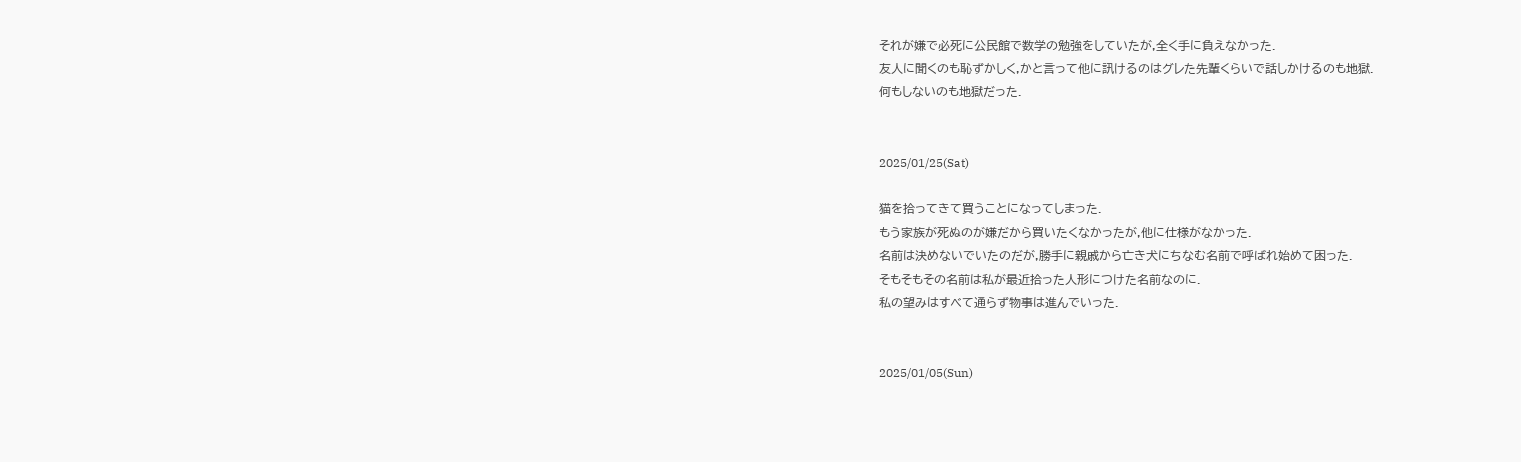それが嫌で必死に公民館で数学の勉強をしていたが,全く手に負えなかった.
友人に聞くのも恥ずかしく,かと言って他に訊けるのはグレた先輩くらいで話しかけるのも地獄.
何もしないのも地獄だった.


2025/01/25(Sat)

猫を拾ってきて買うことになってしまった.
もう家族が死ぬのが嫌だから買いたくなかったが,他に仕様がなかった.
名前は決めないでいたのだが,勝手に親戚から亡き犬にちなむ名前で呼ばれ始めて困った.
そもそもその名前は私が最近拾った人形につけた名前なのに.
私の望みはすべて通らず物事は進んでいった.


2025/01/05(Sun)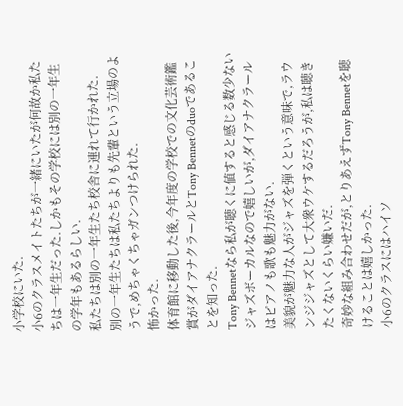小学校にいた.
小6のクラスメイトたちが一緒にいたが何故か私たちは一年生だった.しかもその学校には別の一年生の学年もあるらしい.
私たちは別の一年生たち校舎に連れて行かれた.
別の一年生たちは私たちよりも先輩という立場のようで,めちゃくちゃガンつけられた.
怖かった.
体育館に移動した後,今年度の学校での文化芸術鑑賞がダイアナクラールとTony Bennetのduoであることを知った.
Tony Bennetなら私が聴くに値すると感じる数少ないジャズボーカルなので嬉しいが,ダイアナクラールはピアノも歌も魅力がない.
美貌が魅力な人がジャズを弾くという意味で,ラウンジジャズとして大衆ウケするだろうが,私は聴きたくないくらい嫌いだ.
奇妙な組み合わせだが,とりあえずTony Bennetを聴けることは嬉しかった.
小6のクラスにはハイソ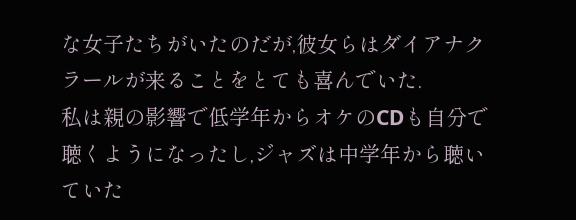な女子たちがいたのだが,彼女らはダイアナクラールが来ることをとても喜んでいた.
私は親の影響で低学年からオケのCDも自分で聴くようになったし,ジャズは中学年から聴いていた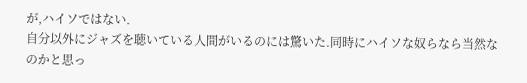が,ハイソではない.
自分以外にジャズを聴いている人間がいるのには驚いた.同時にハイソな奴らなら当然なのかと思っ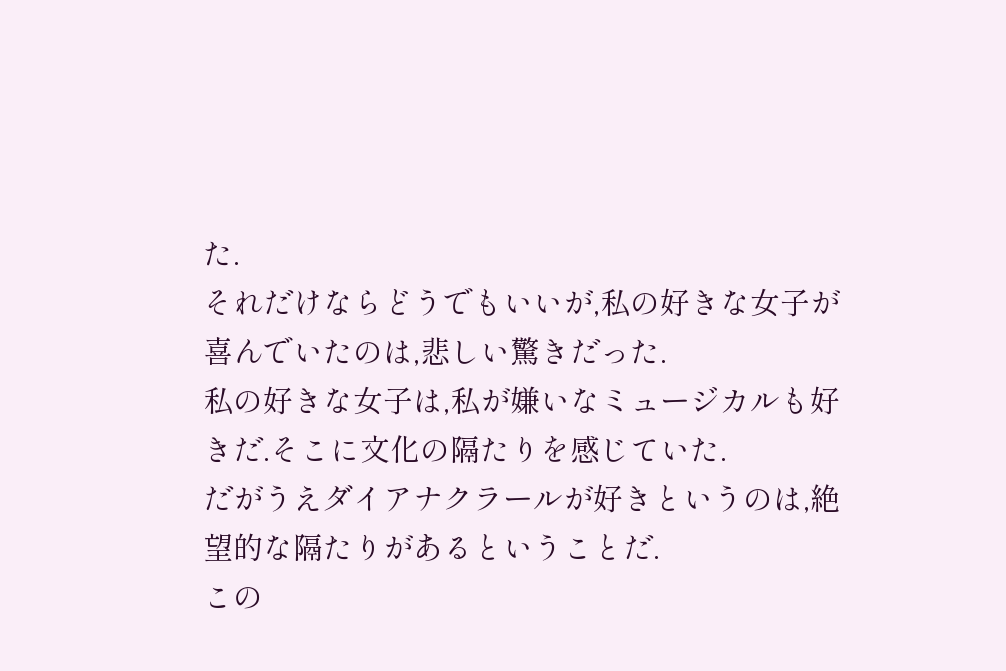た.
それだけならどうでもいいが,私の好きな女子が喜んでいたのは,悲しい驚きだった.
私の好きな女子は,私が嫌いなミュージカルも好きだ.そこに文化の隔たりを感じていた.
だがうえダイアナクラールが好きというのは,絶望的な隔たりがあるということだ.
この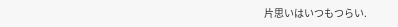片思いはいつもつらい.